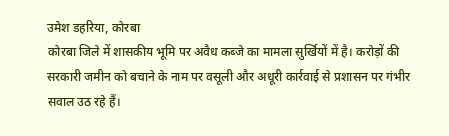उमेश डहरिया, कोरबा
कोरबा जिले में शासकीय भूमि पर अवैध कब्जे का मामला सुर्खियों में है। करोड़ों की सरकारी जमीन को बचाने के नाम पर वसूली और अधूरी कार्रवाई से प्रशासन पर गंभीर सवाल उठ रहे हैं।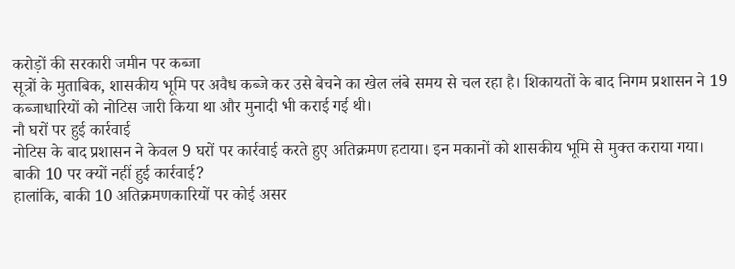करोड़ों की सरकारी जमीन पर कब्जा
सूत्रों के मुताबिक, शासकीय भूमि पर अवैध कब्जे कर उसे बेचने का खेल लंबे समय से चल रहा है। शिकायतों के बाद निगम प्रशासन ने 19 कब्जाधारियों को नोटिस जारी किया था और मुनादी भी कराई गई थी।
नौ घरों पर हुई कार्रवाई
नोटिस के बाद प्रशासन ने केवल 9 घरों पर कार्रवाई करते हुए अतिक्रमण हटाया। इन मकानों को शासकीय भूमि से मुक्त कराया गया।
बाकी 10 पर क्यों नहीं हुई कार्रवाई?
हालांकि, बाकी 10 अतिक्रमणकारियों पर कोई असर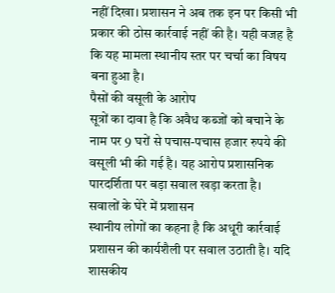नहीं दिखा। प्रशासन ने अब तक इन पर किसी भी प्रकार की ठोस कार्रवाई नहीं की है। यही वजह है कि यह मामला स्थानीय स्तर पर चर्चा का विषय बना हुआ है।
पैसों की वसूली के आरोप
सूत्रों का दावा है कि अवैध कब्जों को बचाने के नाम पर 9 घरों से पचास-पचास हजार रुपये की वसूली भी की गई है। यह आरोप प्रशासनिक पारदर्शिता पर बड़ा सवाल खड़ा करता है।
सवालों के घेरे में प्रशासन
स्थानीय लोगों का कहना है कि अधूरी कार्रवाई प्रशासन की कार्यशैली पर सवाल उठाती है। यदि शासकीय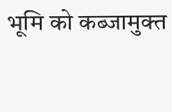भूमि को कब्जामुक्त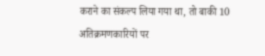कराने का संकल्प लिया गया था, तो बाकी 10 अतिक्रमणकारियों पर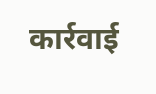कार्रवाई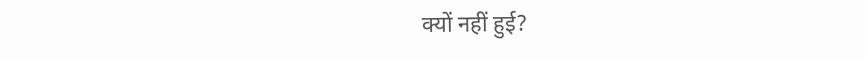क्यों नहीं हुई?